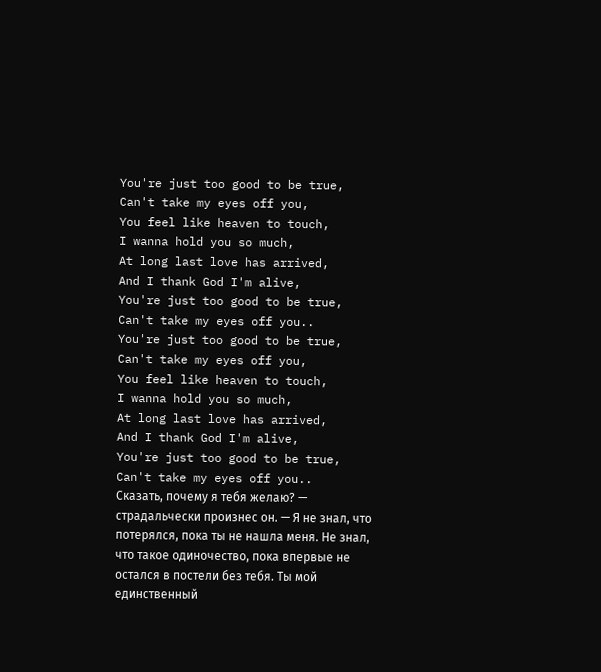You're just too good to be true,
Can't take my eyes off you,
You feel like heaven to touch,
I wanna hold you so much,
At long last love has arrived,
And I thank God I'm alive,
You're just too good to be true,
Can't take my eyes off you..
You're just too good to be true,
Can't take my eyes off you,
You feel like heaven to touch,
I wanna hold you so much,
At long last love has arrived,
And I thank God I'm alive,
You're just too good to be true,
Can't take my eyes off you..
Сказать, почему я тебя желаю? — страдальчески произнес он. — Я не знал, что потерялся, пока ты не нашла меня. Не знал, что такое одиночество, пока впервые не остался в постели без тебя. Ты мой единственный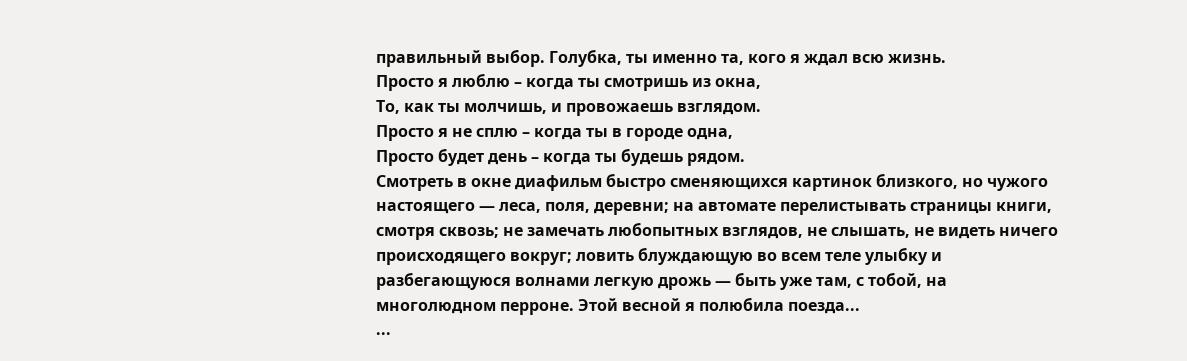правильный выбор. Голубка, ты именно та, кого я ждал всю жизнь.
Просто я люблю – когда ты смотришь из окна,
То, как ты молчишь, и провожаешь взглядом.
Просто я не сплю – когда ты в городе одна,
Просто будет день – когда ты будешь рядом.
Смотреть в окне диафильм быстро сменяющихся картинок близкого, но чужого настоящего — леса, поля, деревни; на автомате перелистывать страницы книги, смотря сквозь; не замечать любопытных взглядов, не слышать, не видеть ничего происходящего вокруг; ловить блуждающую во всем теле улыбку и разбегающуюся волнами легкую дрожь — быть уже там, с тобой, на многолюдном перроне. Этой весной я полюбила поезда...
...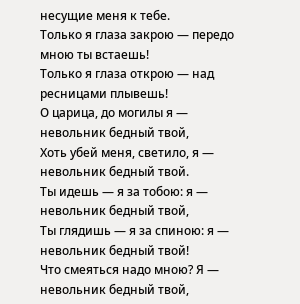несущие меня к тебе.
Только я глаза закрою — передо мною ты встаешь!
Только я глаза открою — над ресницами плывешь!
О царица, до могилы я — невольник бедный твой,
Хоть убей меня, светило, я — невольник бедный твой.
Ты идешь — я за тобою: я — невольник бедный твой,
Ты глядишь — я за спиною: я — невольник бедный твой!
Что смеяться надо мною? Я — невольник бедный твой,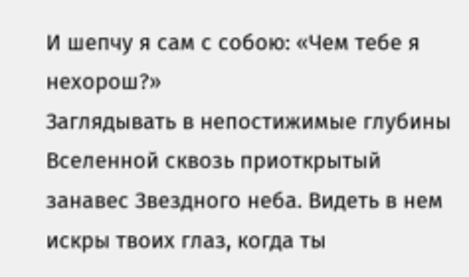И шепчу я сам с собою: «Чем тебе я нехорош?»
Заглядывать в непостижимые глубины Вселенной сквозь приоткрытый занавес Звездного неба. Видеть в нем искры твоих глаз, когда ты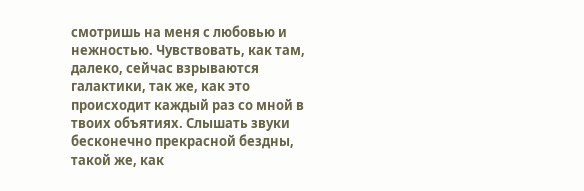смотришь на меня с любовью и нежностью. Чувствовать, как там, далеко, сейчас взрываются галактики, так же, как это происходит каждый раз со мной в твоих объятиях. Слышать звуки бесконечно прекрасной бездны, такой же, как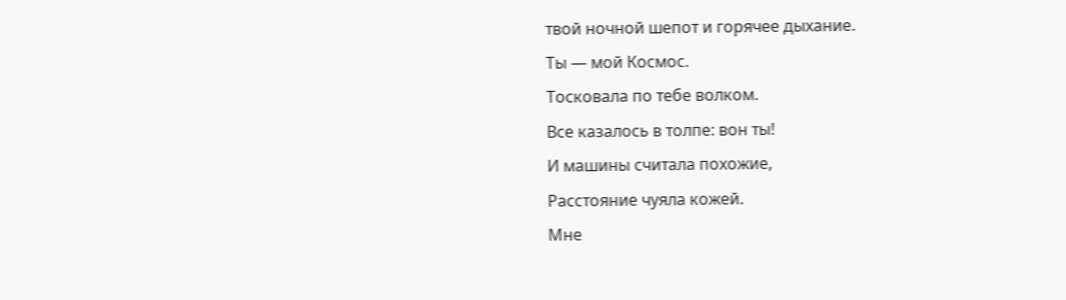твой ночной шепот и горячее дыхание.
Ты — мой Космос.
Тосковала по тебе волком.
Все казалось в толпе: вон ты!
И машины считала похожие,
Расстояние чуяла кожей.
Мне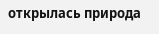открылась природа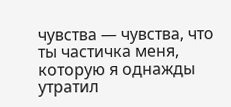чувства — чувства, что ты частичка меня, которую я однажды утратил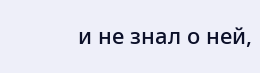и не знал о ней,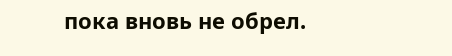пока вновь не обрел.